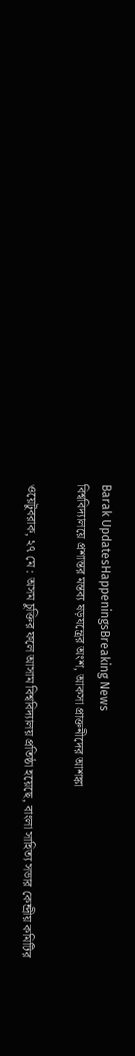Barak UpdatesHappeningsBreaking News
বিশ্ববিদ্যালয়ে প্রশান্তর মন্তব্য ষড়যন্ত্রের অংশ, আকসা প্রাক্তনীদের আশঙ্কা

ওয়েটুবরাক, ২৭ মে : অসম চুক্তির ফলে আসাম বিশ্ববিদ্যালয় প্রতিষ্ঠা হয়েছে, বাংলা সাহিত্য সভার কেন্দ্রীয় কমিটির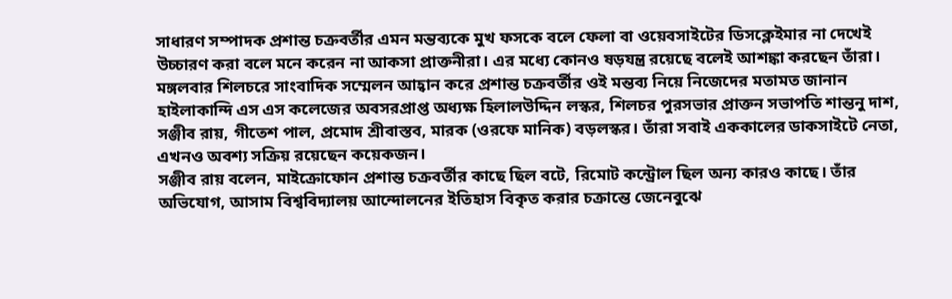সাধারণ সম্পাদক প্রশান্ত চক্রবর্তীর এমন মন্তব্যকে মুখ ফসকে বলে ফেলা বা ওয়েবসাইটের ডিসক্লেইমার না দেখেই উচ্চারণ করা বলে মনে করেন না আকসা প্রাক্তনীরা। এর মধ্যে কোনও ষড়যন্ত্র রয়েছে বলেই আশঙ্কা করছেন তাঁরা।
মঙ্গলবার শিলচরে সাংবাদিক সম্মেলন আহ্বান করে প্রশান্ত চক্রবর্তীর ওই মন্তব্য নিয়ে নিজেদের মতামত জানান হাইলাকান্দি এস এস কলেজের অবসরপ্রাপ্ত অধ্যক্ষ হিলালউদ্দিন লস্কর, শিলচর পুরসভার প্রাক্তন সভাপতি শান্তনু দাশ, সঞ্জীব রায়, গীতেশ পাল, প্রমোদ শ্রীবাস্তব, মারক (ওরফে মানিক) বড়লস্কর। তাঁরা সবাই এককালের ডাকসাইটে নেতা, এখনও অবশ্য সক্রিয় রয়েছেন কয়েকজন।
সঞ্জীব রায় বলেন, মাইক্রোফোন প্রশান্ত চক্রবর্তীর কাছে ছিল বটে, রিমোট কন্ট্রোল ছিল অন্য কারও কাছে। তাঁর অভিযোগ, আসাম বিশ্ববিদ্যালয় আন্দোলনের ইতিহাস বিকৃত করার চক্রান্তে জেনেবুঝে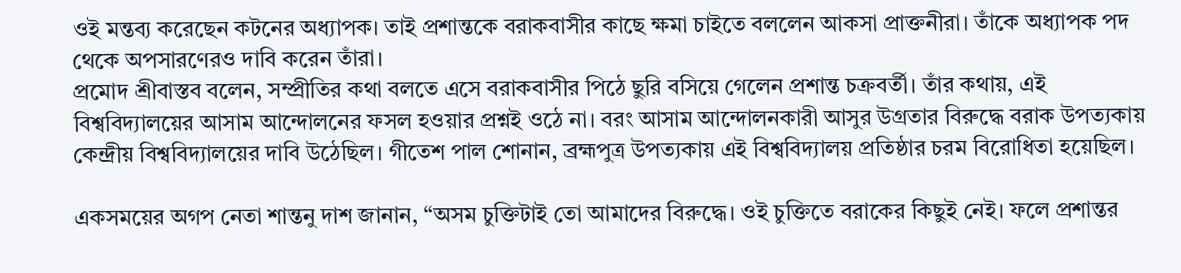ওই মন্তব্য করেছেন কটনের অধ্যাপক। তাই প্রশান্তকে বরাকবাসীর কাছে ক্ষমা চাইতে বললেন আকসা প্রাক্তনীরা। তাঁকে অধ্যাপক পদ থেকে অপসারণেরও দাবি করেন তাঁরা।
প্রমোদ শ্রীবাস্তব বলেন, সম্প্রীতির কথা বলতে এসে বরাকবাসীর পিঠে ছুরি বসিয়ে গেলেন প্রশান্ত চক্রবর্তী। তাঁর কথায়, এই বিশ্ববিদ্যালয়ের আসাম আন্দোলনের ফসল হওয়ার প্রশ্নই ওঠে না। বরং আসাম আন্দোলনকারী আসুর উগ্রতার বিরুদ্ধে বরাক উপত্যকায় কেন্দ্রীয় বিশ্ববিদ্যালয়ের দাবি উঠেছিল। গীতেশ পাল শোনান, ব্রহ্মপুত্র উপত্যকায় এই বিশ্ববিদ্যালয় প্রতিষ্ঠার চরম বিরোধিতা হয়েছিল।

একসময়ের অগপ নেতা শান্তনু দাশ জানান, “অসম চুক্তিটাই তো আমাদের বিরুদ্ধে। ওই চুক্তিতে বরাকের কিছুই নেই। ফলে প্রশান্তর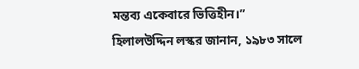মন্তব্য একেবারে ভিত্তিহীন।”
হিলালউদ্দিন লস্কর জানান, ১৯৮৩ সালে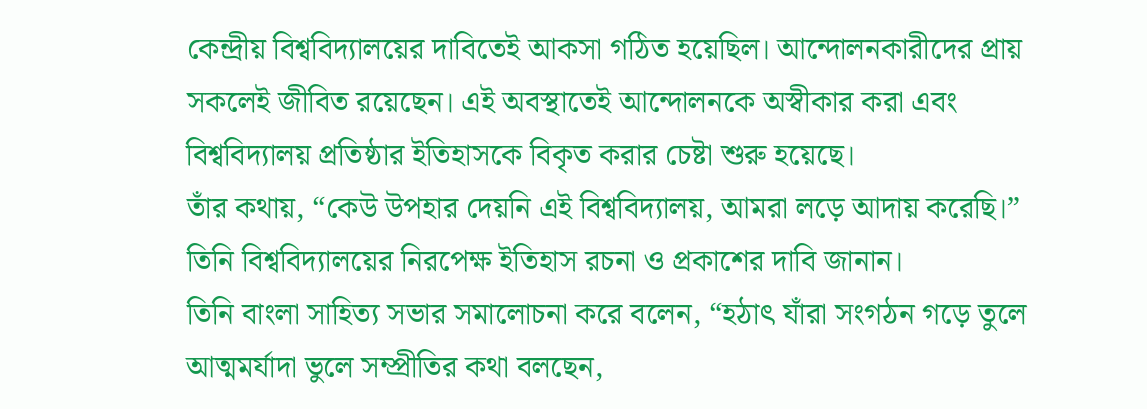কেন্দ্রীয় বিশ্ববিদ্যালয়ের দাবিতেই আকসা গঠিত হয়েছিল। আন্দোলনকারীদের প্রায় সকলেই জীবিত রয়েছেন। এই অবস্থাতেই আন্দোলনকে অস্বীকার করা এবং বিশ্ববিদ্যালয় প্রতিষ্ঠার ইতিহাসকে বিকৃত করার চেষ্টা শুরু হয়েছে।
তাঁর কথায়, “কেউ উপহার দেয়নি এই বিশ্ববিদ্যালয়, আমরা লড়ে আদায় করেছি।” তিনি বিশ্ববিদ্যালয়ের নিরপেক্ষ ইতিহাস রচনা ও প্রকাশের দাবি জানান।
তিনি বাংলা সাহিত্য সভার সমালোচনা করে বলেন, “হঠাৎ যাঁরা সংগঠন গড়ে তুলে আত্মমর্যাদা ভুলে সম্প্রীতির কথা বলছেন,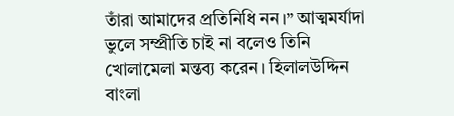তাঁরা আমাদের প্রতিনিধি নন।” আত্মমর্যাদা ভুলে সম্প্রীতি চাই না বলেও তিনি খোলামেলা মন্তব্য করেন। হিলালউদ্দিন বাংলা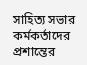সাহিত্য সভার কর্মকর্তাদের প্রশান্তের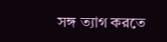সঙ্গ ত্যাগ করতে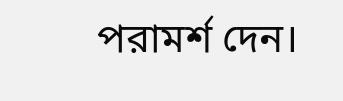পরামর্শ দেন।